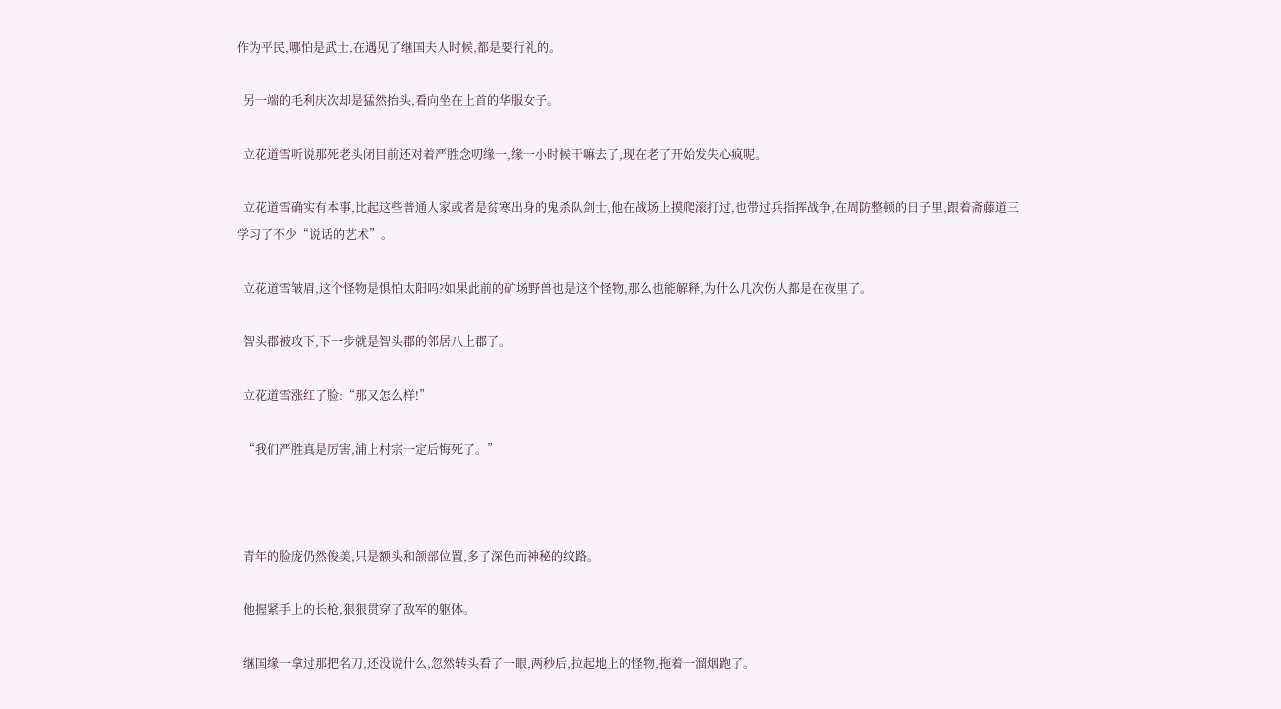作为平民,哪怕是武士,在遇见了继国夫人时候,都是要行礼的。

  另一端的毛利庆次却是猛然抬头,看向坐在上首的华服女子。

  立花道雪听说那死老头闭目前还对着严胜念叨缘一,缘一小时候干嘛去了,现在老了开始发失心疯呢。

  立花道雪确实有本事,比起这些普通人家或者是贫寒出身的鬼杀队剑士,他在战场上摸爬滚打过,也带过兵指挥战争,在周防整顿的日子里,跟着斋藤道三学习了不少“说话的艺术”。

  立花道雪皱眉,这个怪物是惧怕太阳吗?如果此前的矿场野兽也是这个怪物,那么也能解释,为什么几次伤人都是在夜里了。

  智头郡被攻下,下一步就是智头郡的邻居八上郡了。

  立花道雪涨红了脸:“那又怎么样!”

  “我们严胜真是厉害,浦上村宗一定后悔死了。”



  青年的脸庞仍然俊美,只是额头和颌部位置,多了深色而神秘的纹路。

  他握紧手上的长枪,狠狠贯穿了敌军的躯体。

  继国缘一拿过那把名刀,还没说什么,忽然转头看了一眼,两秒后,拉起地上的怪物,拖着一溜烟跑了。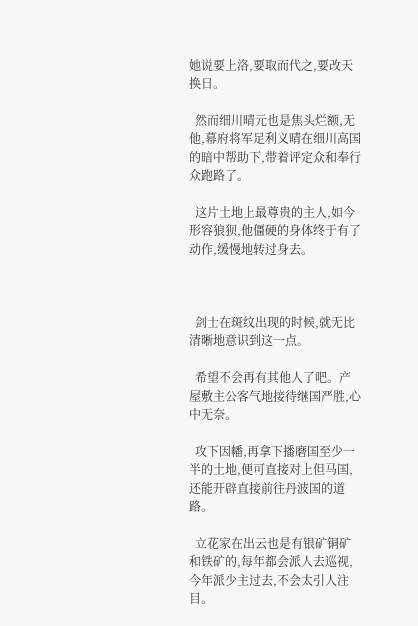她说要上洛,要取而代之,要改天换日。

  然而细川晴元也是焦头烂额,无他,幕府将军足利义晴在细川高国的暗中帮助下,带着评定众和奉行众跑路了。

  这片土地上最尊贵的主人,如今形容狼狈,他僵硬的身体终于有了动作,缓慢地转过身去。



  剑士在斑纹出现的时候,就无比清晰地意识到这一点。

  希望不会再有其他人了吧。产屋敷主公客气地接待继国严胜,心中无奈。

  攻下因幡,再拿下播磨国至少一半的土地,便可直接对上但马国,还能开辟直接前往丹波国的道路。

  立花家在出云也是有银矿铜矿和铁矿的,每年都会派人去巡视,今年派少主过去,不会太引人注目。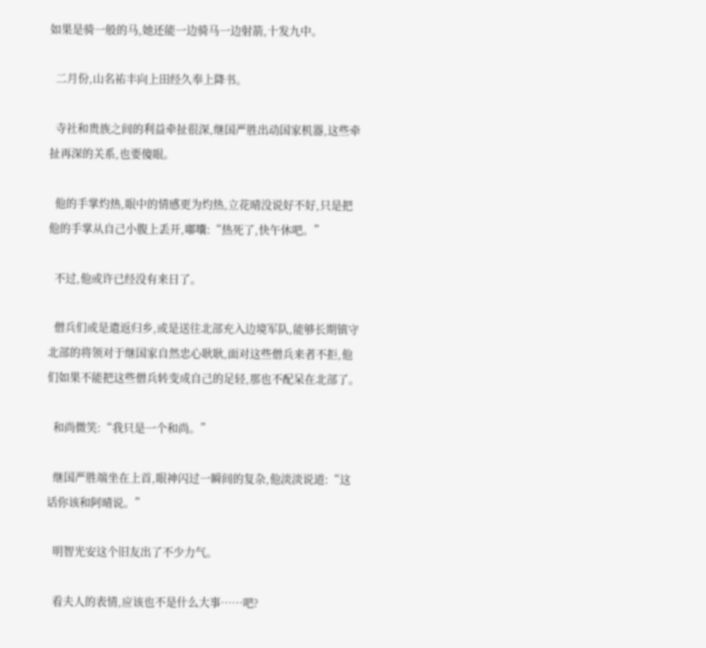如果是骑一般的马,她还能一边骑马一边射箭,十发九中。

  二月份,山名祐丰向上田经久奉上降书。

  寺社和贵族之间的利益牵扯很深,继国严胜出动国家机器,这些牵扯再深的关系,也要傻眼。

  他的手掌灼热,眼中的情感更为灼热,立花晴没说好不好,只是把他的手掌从自己小腹上丢开,嘟囔:“热死了,快午休吧。”

  不过,他或许已经没有来日了。

  僧兵们或是遣返归乡,或是送往北部充入边境军队,能够长期镇守北部的将领对于继国家自然忠心耿耿,面对这些僧兵来者不拒,他们如果不能把这些僧兵转变成自己的足轻,那也不配呆在北部了。

  和尚微笑:“我只是一个和尚。”

  继国严胜端坐在上首,眼神闪过一瞬间的复杂,他淡淡说道:“这话你该和阿晴说。”

  明智光安这个旧友出了不少力气。

  看夫人的表情,应该也不是什么大事……吧?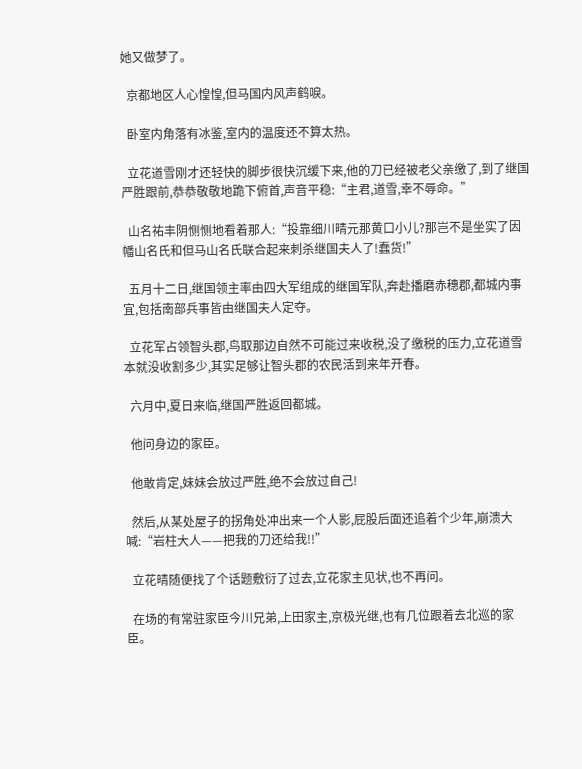她又做梦了。

  京都地区人心惶惶,但马国内风声鹤唳。

  卧室内角落有冰鉴,室内的温度还不算太热。

  立花道雪刚才还轻快的脚步很快沉缓下来,他的刀已经被老父亲缴了,到了继国严胜跟前,恭恭敬敬地跪下俯首,声音平稳:“主君,道雪,幸不辱命。”

  山名祐丰阴恻恻地看着那人:“投靠细川晴元那黄口小儿?那岂不是坐实了因幡山名氏和但马山名氏联合起来刺杀继国夫人了!蠢货!”

  五月十二日,继国领主率由四大军组成的继国军队,奔赴播磨赤穗郡,都城内事宜,包括南部兵事皆由继国夫人定夺。

  立花军占领智头郡,鸟取那边自然不可能过来收税,没了缴税的压力,立花道雪本就没收割多少,其实足够让智头郡的农民活到来年开春。

  六月中,夏日来临,继国严胜返回都城。

  他问身边的家臣。

  他敢肯定,妹妹会放过严胜,绝不会放过自己!

  然后,从某处屋子的拐角处冲出来一个人影,屁股后面还追着个少年,崩溃大喊:“岩柱大人——把我的刀还给我!!”

  立花晴随便找了个话题敷衍了过去,立花家主见状,也不再问。

  在场的有常驻家臣今川兄弟,上田家主,京极光继,也有几位跟着去北巡的家臣。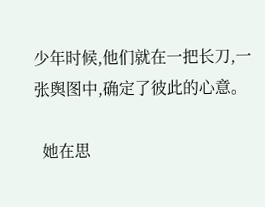少年时候,他们就在一把长刀,一张舆图中,确定了彼此的心意。

  她在思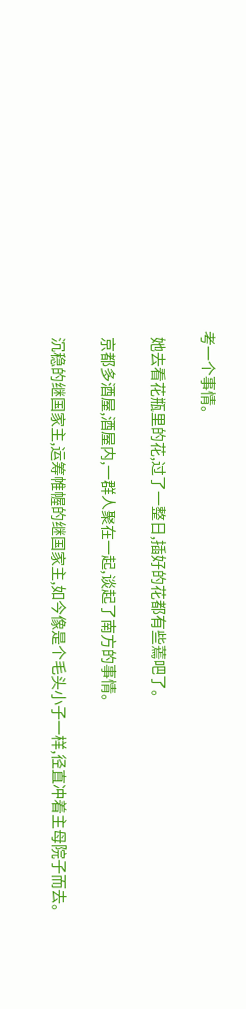考一个事情。

  她去看花瓶里的花,过了一整日,插好的花都有些蔫吧了。

  京都多酒屋,酒屋内,一群人聚在一起,谈起了南方的事情。

  沉稳的继国家主,运筹帷幄的继国家主,如今像是个毛头小子一样,径直冲着主母院子而去。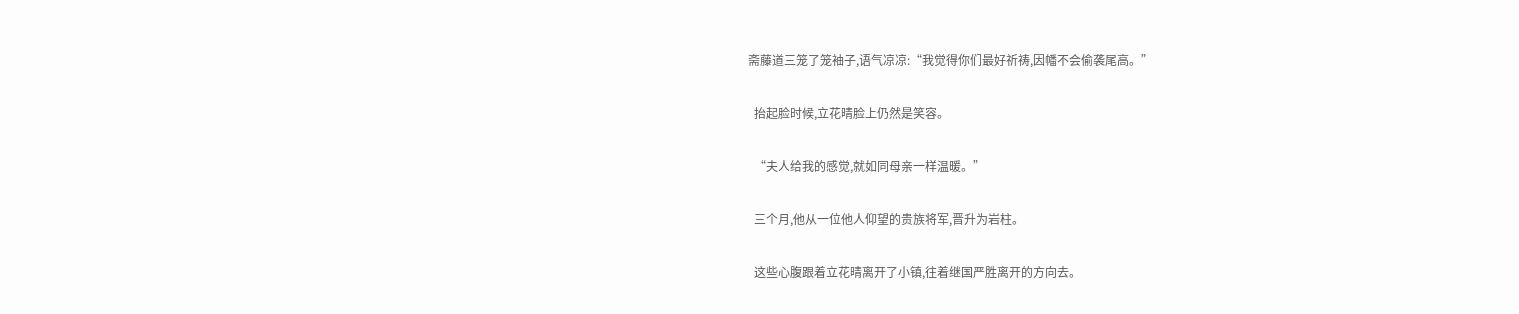斋藤道三笼了笼袖子,语气凉凉:“我觉得你们最好祈祷,因幡不会偷袭尾高。”

  抬起脸时候,立花晴脸上仍然是笑容。

  “夫人给我的感觉,就如同母亲一样温暖。”

  三个月,他从一位他人仰望的贵族将军,晋升为岩柱。

  这些心腹跟着立花晴离开了小镇,往着继国严胜离开的方向去。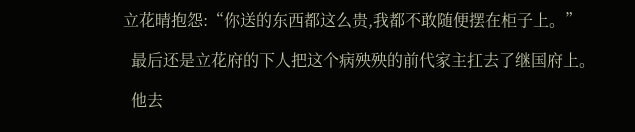立花晴抱怨:“你送的东西都这么贵,我都不敢随便摆在柜子上。”

  最后还是立花府的下人把这个病殃殃的前代家主扛去了继国府上。

  他去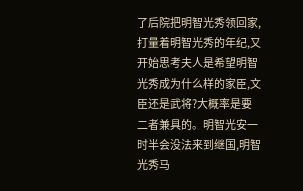了后院把明智光秀领回家,打量着明智光秀的年纪,又开始思考夫人是希望明智光秀成为什么样的家臣,文臣还是武将?大概率是要二者兼具的。明智光安一时半会没法来到继国,明智光秀马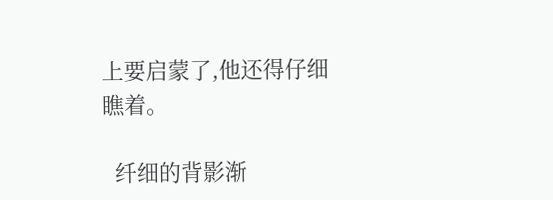上要启蒙了,他还得仔细瞧着。

  纤细的背影渐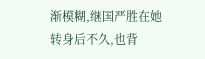渐模糊,继国严胜在她转身后不久,也背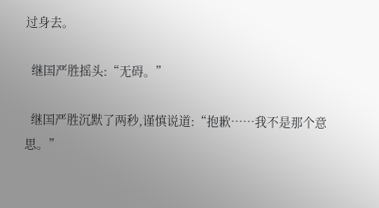过身去。

  继国严胜摇头:“无碍。”

  继国严胜沉默了两秒,谨慎说道:“抱歉……我不是那个意思。”